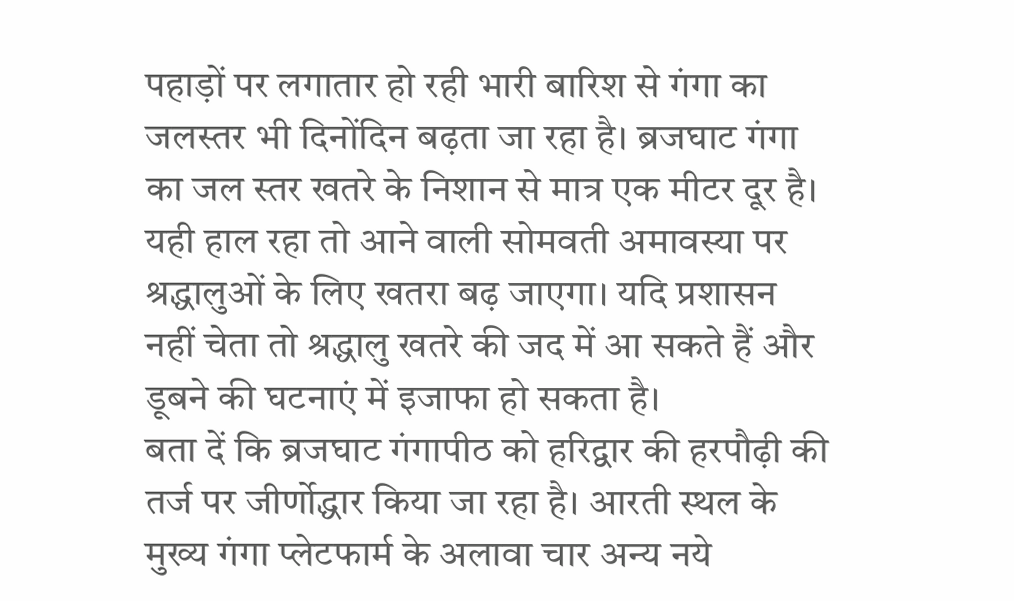पहाड़ों पर लगातार हो रही भारी बारिश से गंगा का जलस्तर भी दिनोंदिन बढ़ता जा रहा है। ब्रजघाट गंगा का जल स्तर खतरे के निशान से मात्र एक मीटर दूर है। यही हाल रहा तो आने वाली सोमवती अमावस्या पर श्रद्धालुओं के लिए खतरा बढ़ जाएगा। यदि प्रशासन नहीं चेता तो श्रद्धालु खतरे की जद में आ सकते हैं और डूबने की घटनाएं में इजाफा हो सकता है।
बता दें कि ब्रजघाट गंगापीठ को हरिद्वार की हरपौढ़ी की तर्ज पर जीर्णोद्धार किया जा रहा है। आरती स्थल के मुख्य गंगा प्लेटफार्म के अलावा चार अन्य नये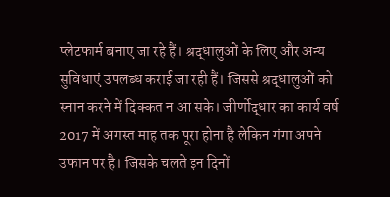प्लेटफार्म बनाए जा रहे हैं। श्रद्धालुओं के लिए और अन्य सुविधाएं उपलब्ध कराई जा रही हैं। जिससे श्रद्धालुओं को स्नान करने में दिक्कत न आ सके। जीर्णोद्धार का कार्य वर्ष 2017 में अगस्त माह तक पूरा होना है लेकिन गंगा अपने उफान पर है। जिसके चलते इन दिनों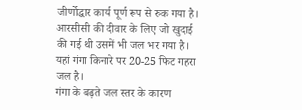जीर्णोद्धार कार्य पूर्ण रूप से रुक गया है। आरसीसी की दीवार के लिए जो खुदाई की गई थी उसमें भी जल भर गया है। यहां गंगा किनारे पर 20-25 फिट गहरा जल है।
गंगा के बढ़ते जल स्तर के कारण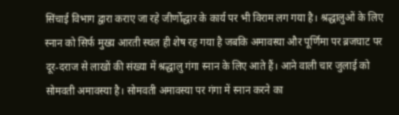सिंचाई विभाग द्वारा कराए जा रहे जीर्णोद्धार के कार्य पर भी विराम लग गया है। श्रद्धालुओं के लिए स्नान को सिर्फ मुख्य आरती स्थल ही शेष रह गया है जबकि अमावस्या और पूर्णिमा पर ब्रजघाट पर दूर-दराज से लाखों की संख्या में श्रद्धालु गंगा स्नान के लिए आते हैं। आने वाली चार जुलाई को सोमवती अमावस्या है। सोमवती अमावस्या पर गंगा में स्नान करने का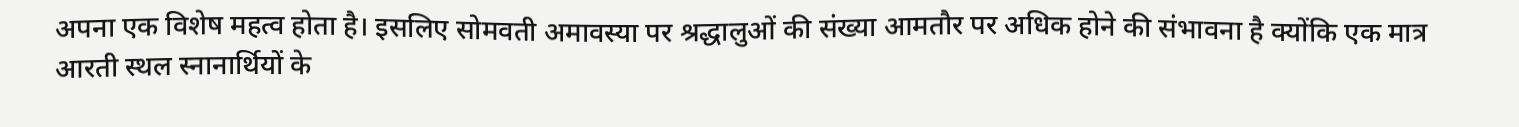अपना एक विशेष महत्व होता है। इसलिए सोमवती अमावस्या पर श्रद्धालुओं की संख्या आमतौर पर अधिक होने की संभावना है क्योंकि एक मात्र आरती स्थल स्नानार्थियों के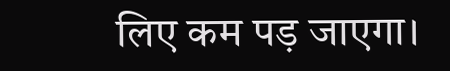लिए कम पड़ जाएगा।